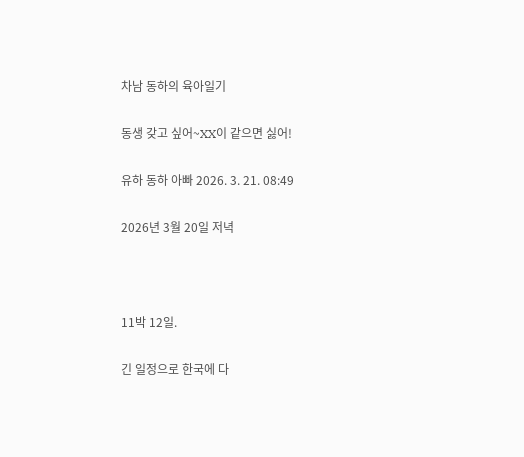차남 동하의 육아일기

동생 갖고 싶어~XX이 같으면 싫어!

유하 동하 아빠 2026. 3. 21. 08:49

2026년 3월 20일 저녁



11박 12일.

긴 일정으로 한국에 다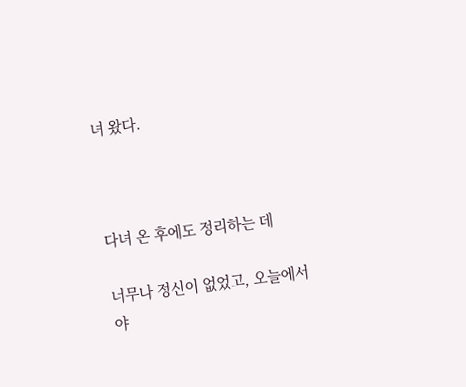녀 왔다.



다녀 온 후에도 정리하는 데

너무나 정신이 없었고, 오늘에서야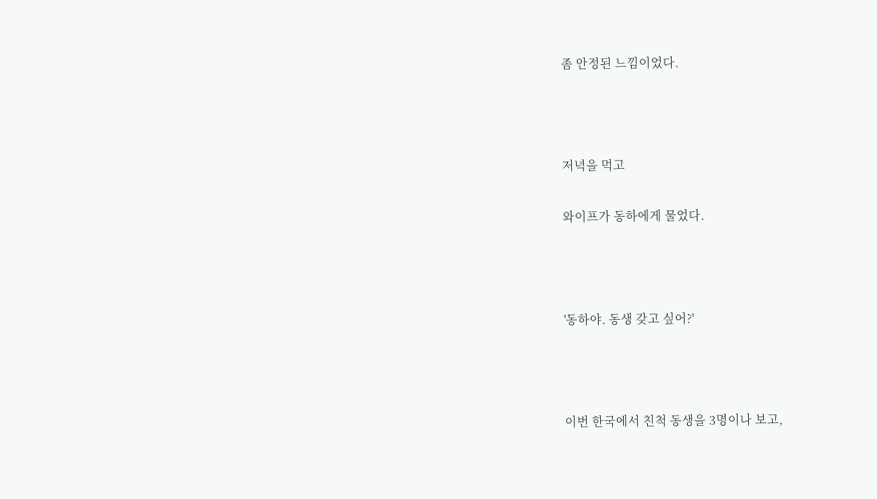좀 안정된 느낌이었다.



저녁을 먹고

와이프가 동하에게 물었다.



'동하야. 동생 갖고 싶어?'



이번 한국에서 친척 동생을 3명이나 보고,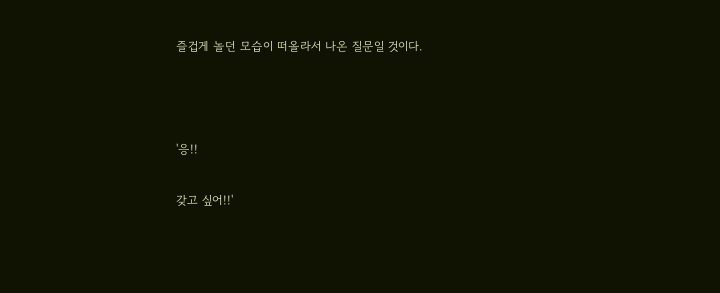즐겁게 놀던 모습이 떠올라서 나온 질문일 것이다.



'응!!

갖고 싶어!!'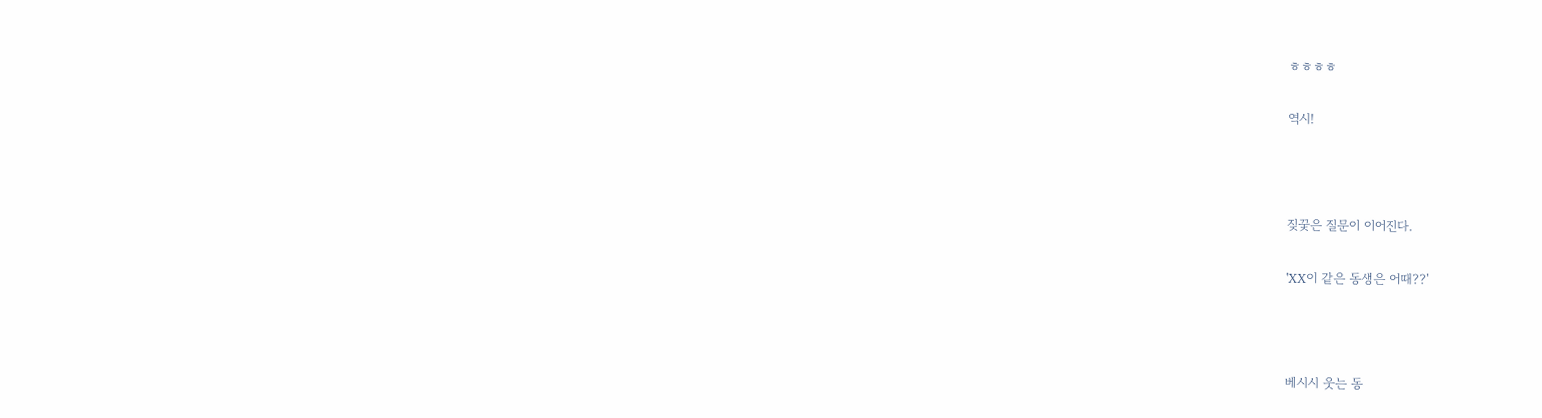ㅎㅎㅎㅎ

역시!



짖꿎은 질문이 이어진다.

'XX이 같은 동생은 어때??'



베시시 웃는 동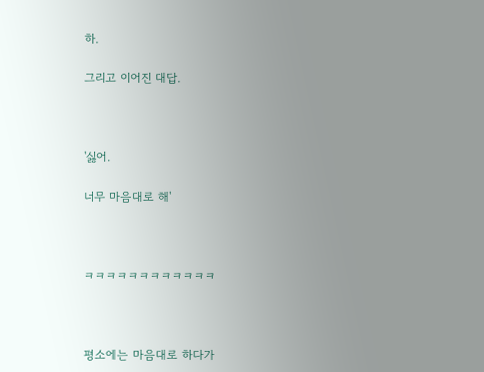하.

그리고 이어진 대답.



'싫어.

너무 마음대로 해'



ㅋㅋㅋㅋㅋㅋㅋㅋㅋㅋㅋㅋ



평소에는 마음대로 하다가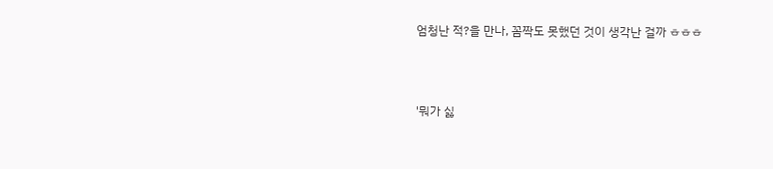엄청난 적?을 만나, 꼼짝도 못했던 것이 생각난 걸까 ㅎㅎㅎ



'뭐가 싫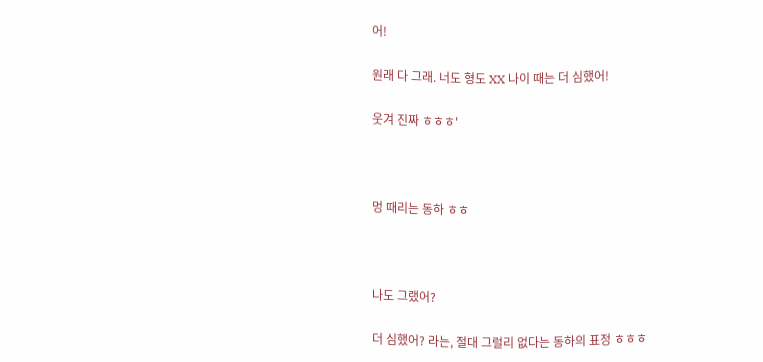어!

원래 다 그래. 너도 형도 XX 나이 때는 더 심했어!

웃겨 진짜 ㅎㅎㅎ'



멍 때리는 동하 ㅎㅎ



나도 그랬어?

더 심했어? 라는, 절대 그럴리 없다는 동하의 표정 ㅎㅎㅎ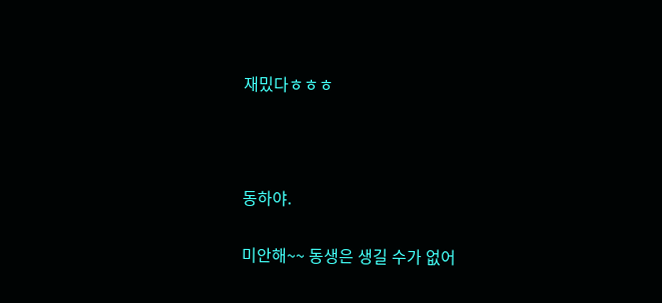재밌다ㅎㅎㅎ



동하야.

미안해~~ 동생은 생길 수가 없어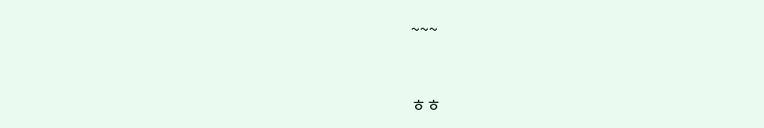~~~



ㅎㅎ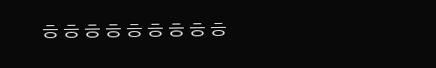ㅎㅎㅎㅎㅎㅎㅎㅎㅎ